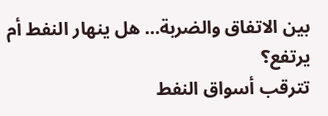بين الاتفاق والضربة… هل ينهار النفط أم يرتفع؟
تترقب أسواق النفط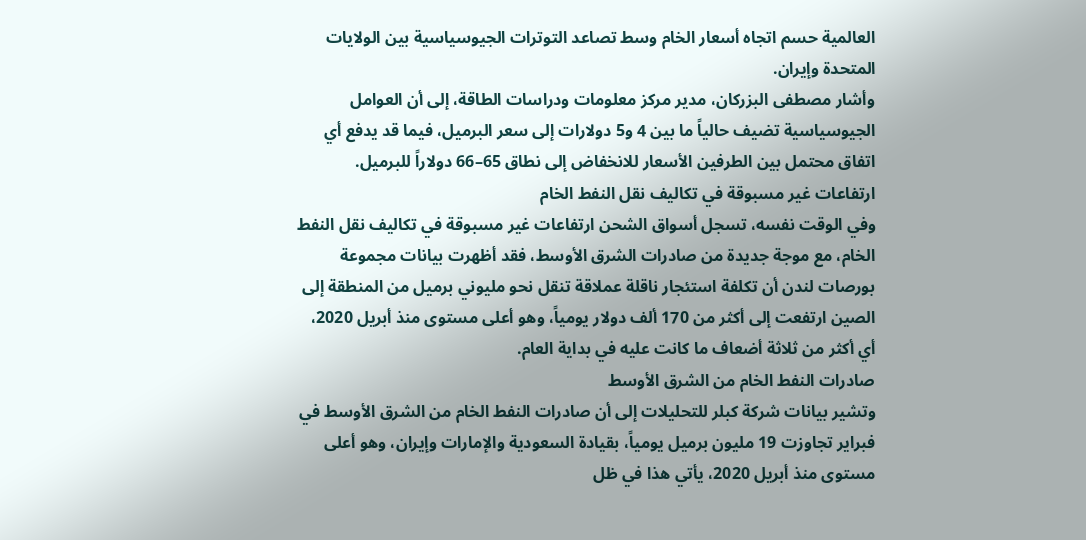العالمية حسم اتجاه أسعار الخام وسط تصاعد التوترات الجيوسياسية بين الولايات المتحدة وإيران.
وأشار مصطفى البزركان، مدير مركز معلومات ودراسات الطاقة، إلى أن العوامل الجيوسياسية تضيف حالياً ما بين 4 و5 دولارات إلى سعر البرميل، فيما قد يدفع أي اتفاق محتمل بين الطرفين الأسعار للانخفاض إلى نطاق 65–66 دولاراً للبرميل.
ارتفاعات غير مسبوقة في تكاليف نقل النفط الخام
وفي الوقت نفسه، تسجل أسواق الشحن ارتفاعات غير مسبوقة في تكاليف نقل النفط الخام، مع موجة جديدة من صادرات الشرق الأوسط، فقد أظهرت بيانات مجموعة بورصات لندن أن تكلفة استئجار ناقلة عملاقة تنقل نحو مليوني برميل من المنطقة إلى الصين ارتفعت إلى أكثر من 170 ألف دولار يومياً، وهو أعلى مستوى منذ أبريل 2020، أي أكثر من ثلاثة أضعاف ما كانت عليه في بداية العام.
صادرات النفط الخام من الشرق الأوسط
وتشير بيانات شركة كبلر للتحليلات إلى أن صادرات النفط الخام من الشرق الأوسط في فبراير تجاوزت 19 مليون برميل يومياً، بقيادة السعودية والإمارات وإيران، وهو أعلى مستوى منذ أبريل 2020، يأتي هذا في ظل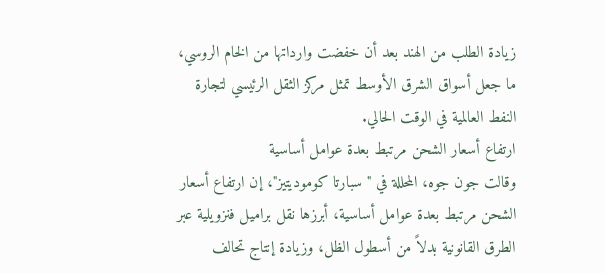زيادة الطلب من الهند بعد أن خفضت وارداتها من الخام الروسي، ما جعل أسواق الشرق الأوسط تمثل مركز الثقل الرئيسي لتجارة النفط العالمية في الوقت الحالي.
ارتفاع أسعار الشحن مرتبط بعدة عوامل أساسية
وقالت جون جوه، المحللة في "سبارتا كوموديتيز"، إن ارتفاع أسعار الشحن مرتبط بعدة عوامل أساسية، أبرزها نقل براميل فنزويلية عبر الطرق القانونية بدلاً من أسطول الظل، وزيادة إنتاج تحالف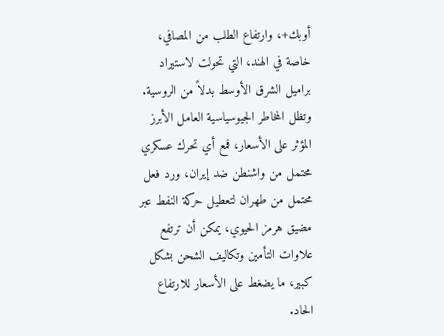أوبك+، وارتفاع الطلب من المصافي، خاصة في الهند، التي تحولت لاستيراد براميل الشرق الأوسط بدلاً من الروسية.
وتظل المخاطر الجيوسياسية العامل الأبرز المؤثر على الأسعار، فمع أي تحرك عسكري محتمل من واشنطن ضد إيران، ورد فعل محتمل من طهران لتعطيل حركة النفط عبر مضيق هرمز الحيوي، يمكن أن ترتفع علاوات التأمين وتكاليف الشحن بشكل كبير، ما يضغط على الأسعار للارتفاع الحاد.